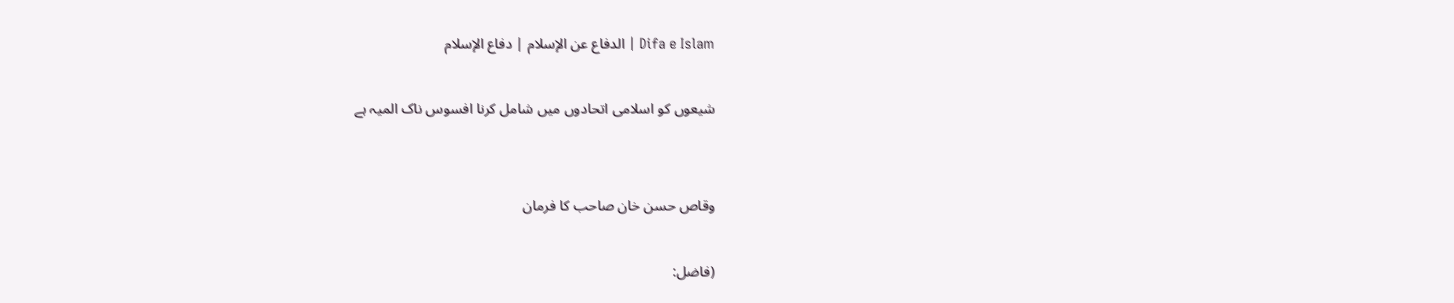Difa e Islam | الدفاع عن الإسلام | دفاع الإسلام

شیعوں کو اسلامی اتحادوں میں شامل کرنا افسوس ناک المیہ ہے


وقاص حسن خان صاحب کا فرمان

(فاضل: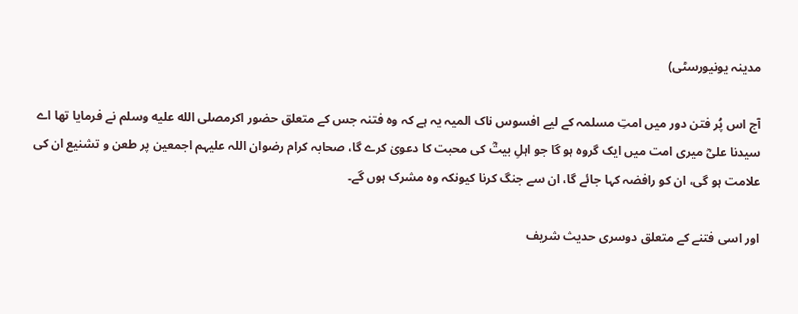مدینہ یونیورسٹی)

آج اس پُر فتن دور میں امتِ مسلمہ کے لیے افسوس ناک المیہ یہ ہے کہ وہ فتنہ جس کے متعلق حضور اکرمصلى الله عليه وسلم نے فرمایا تھا اے سیدنا علیؓ میری امت میں ایک گروہ ہو گا جو اہلِ بیتؓ کی محبت کا دعویٰ کرے گا، صحابہ کرام رضوان اللہ علیہم اجمعین پر طعن و تشنیع ان کی علامت ہو گی، ان کو رافضہ کہا جائے گا، ان سے جنگ کرنا کیونکہ وہ مشرک ہوں گے۔

اور اسی فتنے کے متعلق دوسری حدیث شریف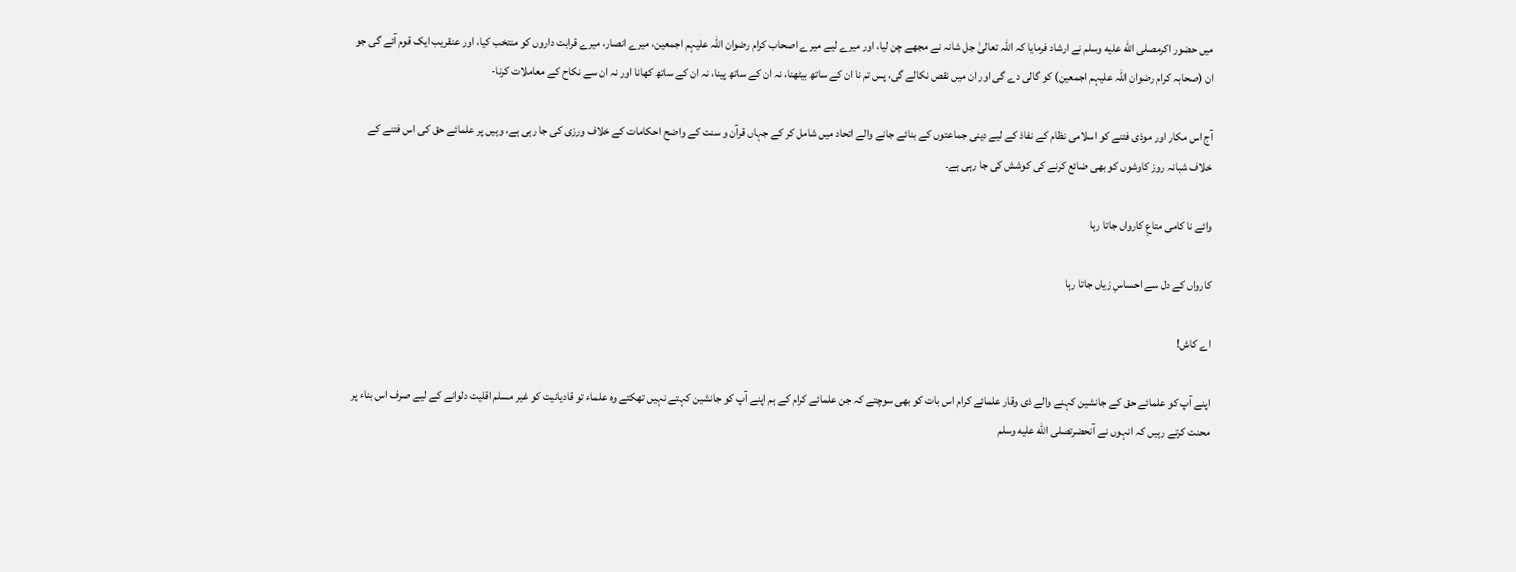میں حضور اکرمصلى الله عليه وسلم نے ارشاد فرمایا کہ اللہ تعالیٰ جل شانہ نے مجھے چن لیا، اور میرے لیے میرے اصحاب کرام رضوان اللہ علیہم اجمعین، میرے انصار، میرے قرابت داروں کو منتخب کیا، اور عنقریب ایک قوم آئے گی جو ان (صحابہ کرام رضوان اللہ علیہم اجمعین) کو گالی دے گی اور ان میں نقص نکالے گی، پس تم نا ان کے ساتھ بیٹھنا، نہ ان کے ساتھ پینا، نہ ان کے ساتھ کھانا اور نہ ان سے نکاح کے معاملات کرنا-

آج اس مکار اور موذی فتنے کو اسلامی نظام کے نفاذ کے لیے دینی جماعتوں کے بنائے جانے والے اتحاد میں شامل کر کے جہاں قرآن و سنت کے واضح احکامات کے خلاف ورزی کی جا رہی ہے، وہیں پر علمائے حق کی اس فتنے کے خلاف شبانہ روز کاوشوں کو بھی ضائع کرنے کی کوشش کی جا رہی ہے۔

وائے نا کامی متاعِ کارواں جاتا رہا

کارواں کے دل سے احساسِ زیاں جاتا رہا

اے کاش!

اپنے آپ کو علمائے حق کے جانشین کہنے والے ذی وقار علمائے کرام اس بات کو بھی سوچتے کہ جن علمائے کرام کے ہم اپنے آپ کو جانشین کہتے نہیں تھکتے وہ علماء تو قادیانیت کو غیر مسلم اقلیت دلوانے کے لیے صرف اس بناء پر محنت کرتے رہیں کہ انہوں نے آنحضرتصلى الله عليه وسلم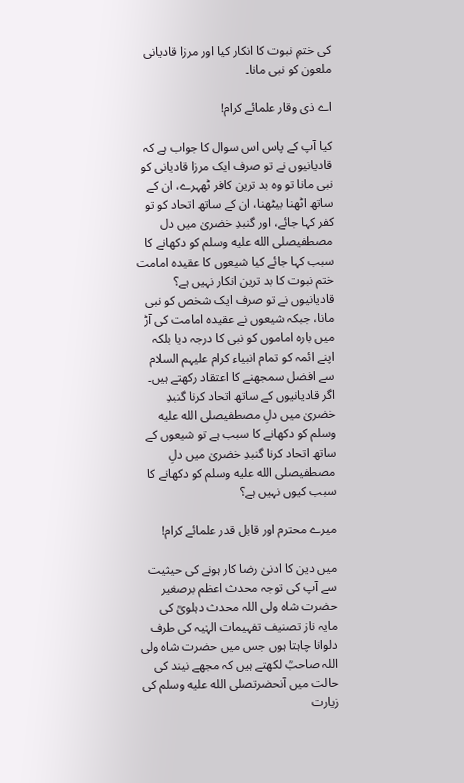کی ختمِ نبوت کا انکار کیا اور مرزا قادیانی ملعون کو نبی مانا۔

اے ذی وقار علمائے کرام!

کیا آپ کے پاس اس سوال کا جواب ہے کہ قادیانیوں نے تو صرف ایک مرزا قادیانی کو نبی مانا تو وہ بد ترین کافر ٹھہرے، ان کے ساتھ اٹھنا بیٹھنا، ان کے ساتھ اتحاد کو تو کفر کہا جائے، اور گنبدِ خضریٰ میں دل مصطفیصلى الله عليه وسلم کو دکھانے کا سبب کہا جائے کیا شیعوں کا عقیدہ امامت ختم نبوت کا بد ترین انکار نہیں ہے؟ قادیانیوں نے تو صرف ایک شخص کو نبی مانا، جبکہ شیعوں نے عقیدہ امامت کی آڑ میں بارہ اماموں کو نبی کا درجہ دیا بلکہ اپنے ائمہ کو تمام انبیاء کرام علیہم السلام سے افضل سمجھنے کا اعتقاد رکھتے ہیں۔ اگر قادیانیوں کے ساتھ اتحاد کرنا گنبدِ خضریٰ میں دلِ مصطفیصلى الله عليه وسلم کو دکھانے کا سبب ہے تو شیعوں کے ساتھ اتحاد کرنا گنبدِ خضریٰ میں دلِ مصطفیصلى الله عليه وسلم کو دکھانے کا سبب کیوں نہیں ہے؟

میرے محترم اور قابل قدر علمائے کرام!

میں دین کا ادنیٰ رضا کار ہونے کی حیثیت سے آپ کی توجہ محدث اعظم برصغیر حضرت شاہ ولی اللہ محدث دہلویؒ کی مایہ ناز تصنیف تفہیمات الہٰیہ کی طرف دلوانا چاہتا ہوں جس میں حضرت شاہ ولی اللہ صاحبؒ لکھتے ہیں کہ مجھے نیند کی حالت میں آنحضرتصلى الله عليه وسلم کی زیارت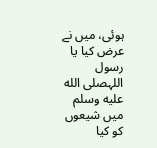ہوئی، میں نے عرض کیا یا رسول اللہصلى الله عليه وسلم میں شیعوں کو کیا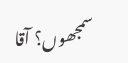سمجھوں؟ آقا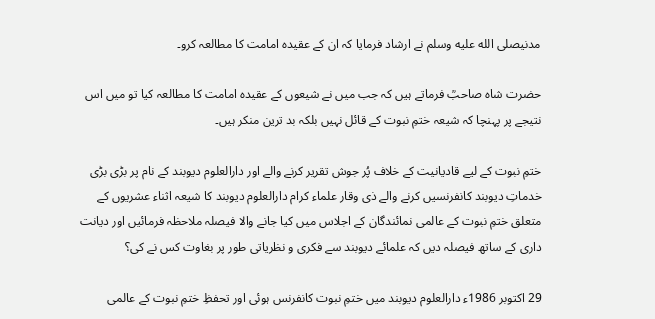مدنیصلى الله عليه وسلم نے ارشاد فرمایا کہ ان کے عقیدہ امامت کا مطالعہ کرو۔

حضرت شاہ صاحبؒ فرماتے ہیں کہ جب میں نے شیعوں کے عقیدہ امامت کا مطالعہ کیا تو میں اس نتیجے پر پہنچا کہ شیعہ ختمِ نبوت کے قائل نہیں بلکہ بد ترین منکر ہیں۔

ختمِ نبوت کے لیے قادیانیت کے خلاف پُر جوش تقریر کرنے والے اور دارالعلوم دیوبند کے نام پر بڑی بڑی خدماتِ دیوبند کانفرنسیں کرنے والے ذی وقار علماء کرام دارالعلوم دیوبند کا شیعہ اثناء عشریوں کے متعلق ختمِ نبوت کے عالمی نمائندگان کے اجلاس میں کیا جانے والا فیصلہ ملاحظہ فرمائیں اور دیانت داری کے ساتھ فیصلہ دیں کہ علمائے دیوبند سے فکری و نظریاتی طور پر بغاوت کس نے کی؟

29 اکتوبر 1986ء دارالعلوم دیوبند میں ختمِ نبوت کانفرنس ہوئی اور تحفظِ ختمِ نبوت کے عالمی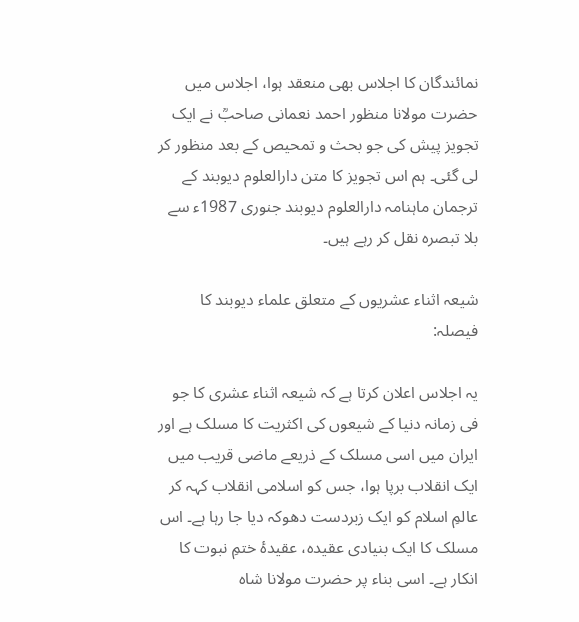نمائندگان کا اجلاس بھی منعقد ہوا، اجلاس میں حضرت مولانا منظور احمد نعمانی صاحبؒ نے ایک تجویز پیش کی جو بحث و تمحیص کے بعد منظور کر لی گئی۔ ہم اس تجویز کا متن دارالعلوم دیوبند کے ترجمان ماہنامہ دارالعلوم دیوبند جنوری 1987ء سے بلا تبصرہ نقل کر رہے ہیں۔

شیعہ اثناء عشریوں کے متعلق علماء دیوبند کا فیصلہ:

یہ اجلاس اعلان کرتا ہے کہ شیعہ اثناء عشری کا جو فی زمانہ دنیا کے شیعوں کی اکثریت کا مسلک ہے اور ایران میں اسی مسلک کے ذریعے ماضی قریب میں ایک انقلاب برپا ہوا، جس کو اسلامی انقلاب کہہ کر عالمِ اسلام کو ایک زبردست دھوکہ دیا جا رہا ہے۔ اس مسلک کا ایک بنیادی عقیدہ، عقیدۀ ختمِ نبوت کا انکار ہے۔ اسی بناء پر حضرت مولانا شاہ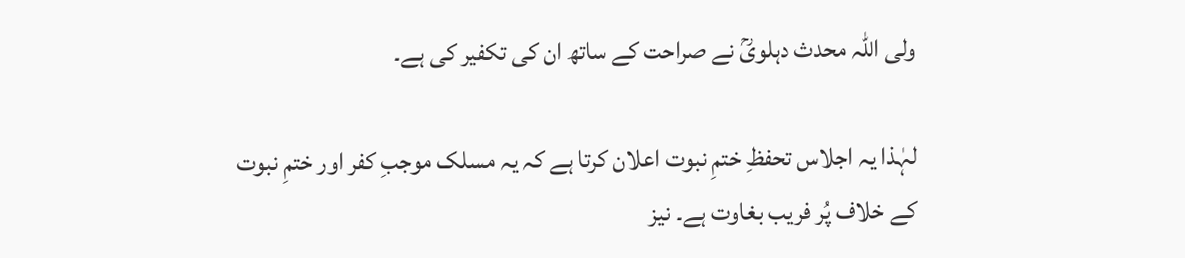ولی اللہ محدث دہلویؒ نے صراحت کے ساتھ ان کی تکفیر کی ہے۔

لہٰذا یہ اجلاس تحفظِ ختمِ نبوت اعلان کرتا ہے کہ یہ مسلک موجبِ کفر اور ختمِ نبوت کے خلاف پُر فریب بغاوت ہے۔ نیز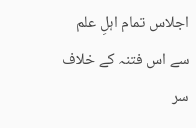اجلاس تمام اہلِ علم سے اس فتنہ کے خلاف سر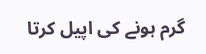گرم ہونے کی اپیل کرتا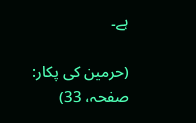ہے۔

(حرمین کی پکار: صفحہ، 33)